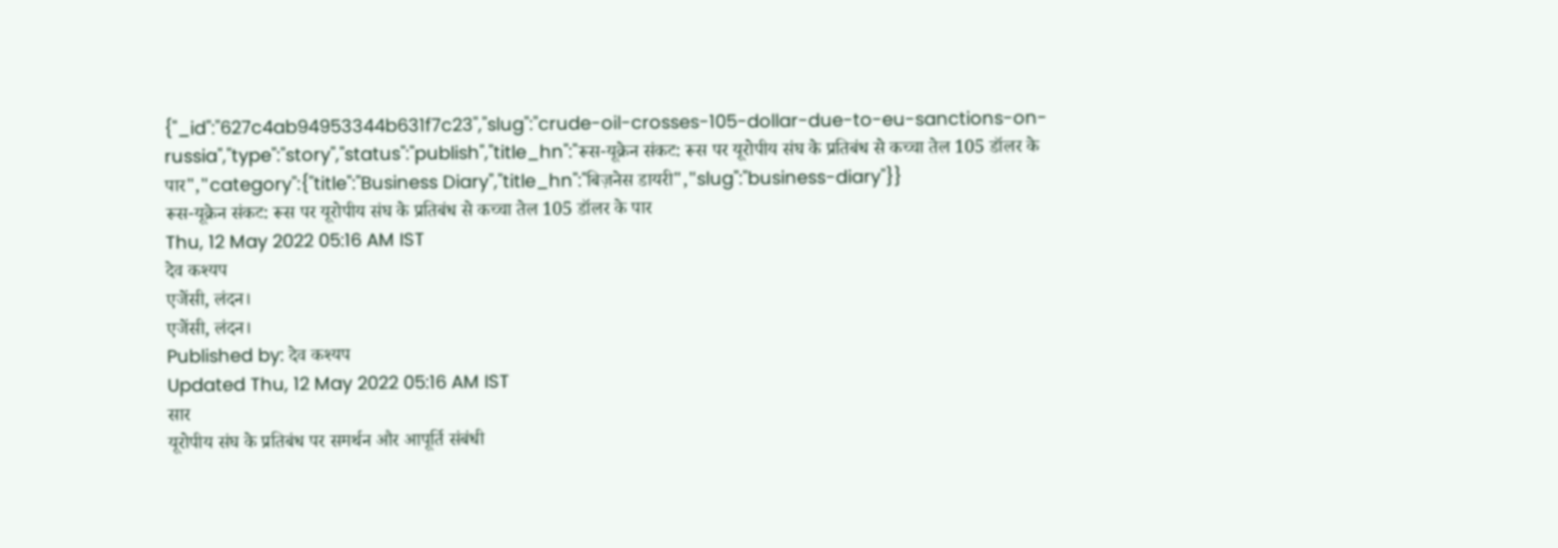{"_id":"627c4ab94953344b631f7c23","slug":"crude-oil-crosses-105-dollar-due-to-eu-sanctions-on-russia","type":"story","status":"publish","title_hn":"रूस-यूक्रेन संकट: रूस पर यूरोपीय संघ के प्रतिबंध से कच्चा तेल 105 डॉलर के पार","category":{"title":"Business Diary","title_hn":"बिज़नेस डायरी","slug":"business-diary"}}
रूस-यूक्रेन संकट: रूस पर यूरोपीय संघ के प्रतिबंध से कच्चा तेल 105 डॉलर के पार
Thu, 12 May 2022 05:16 AM IST
देव कश्यप
एजेंसी, लंदन।
एजेंसी, लंदन।
Published by: देव कश्यप
Updated Thu, 12 May 2022 05:16 AM IST
सार
यूरोपीय संघ के प्रतिबंध पर समर्थन और आपूर्ति संबंधी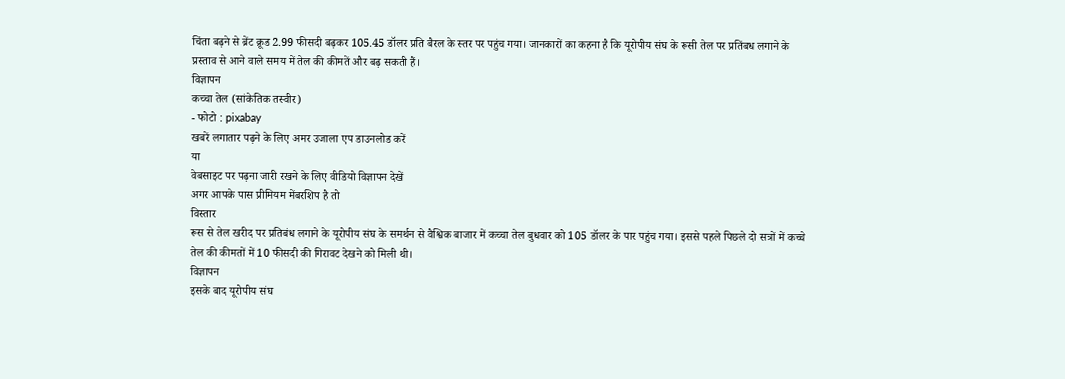चिंता बढ़ने से ब्रेंट क्रूड 2.99 फीसदी बढ़कर 105.45 डॉलर प्रति बैरल के स्तर पर पहुंच गया। जानकारों का कहना है कि यूरोपीय संघ के रूसी तेल पर प्रतिंबध लगाने के प्रस्ताव से आने वाले समय में तेल की कीमतें और बढ़ सकती हैं।
विज्ञापन
कच्चा तेल (सांकेतिक तस्वीर)
- फोटो : pixabay
खबरें लगातार पढ़ने के लिए अमर उजाला एप डाउनलोड करें
या
वेबसाइट पर पढ़ना जारी रखने के लिए वीडियो विज्ञापन देखें
अगर आपके पास प्रीमियम मेंबरशिप है तो
विस्तार
रूस से तेल खरीद पर प्रतिबंध लगाने के यूरोपीय संघ के समर्थन से वैश्विक बाजार में कच्चा तेल बुधवार को 105 डॉलर के पार पहुंच गया। इससे पहले पिछले दो सत्रों में कच्चे तेल की कीमतों में 10 फीसदी की गिरावट देखने को मिली थी।
विज्ञापन
इसके बाद यूरोपीय संघ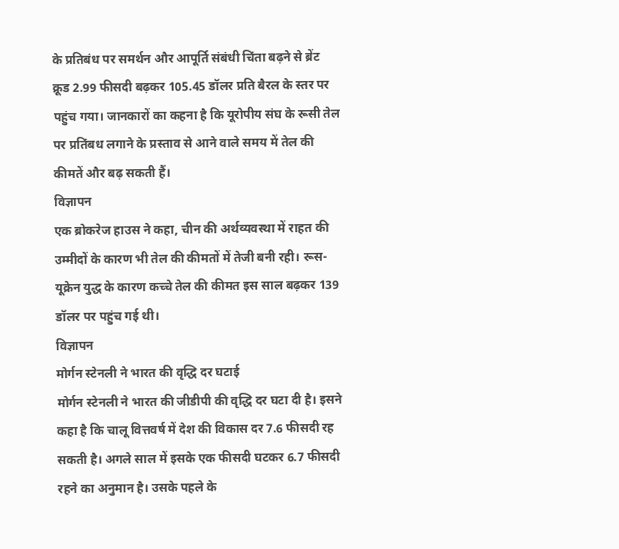के प्रतिबंध पर समर्थन और आपूर्ति संबंधी चिंता बढ़ने से ब्रेंट क्रूड 2.99 फीसदी बढ़कर 105.45 डॉलर प्रति बैरल के स्तर पर पहुंच गया। जानकारों का कहना है कि यूरोपीय संघ के रूसी तेल पर प्रतिंबध लगाने के प्रस्ताव से आने वाले समय में तेल की कीमतें और बढ़ सकती हैं।
विज्ञापन
एक ब्रोकरेज हाउस ने कहा, चीन की अर्थव्यवस्था में राहत की उम्मीदों के कारण भी तेल की कीमतों में तेजी बनी रही। रूस-यूक्रेन युद्ध के कारण कच्चे तेल की कीमत इस साल बढ़कर 139 डॉलर पर पहुंच गई थी।
विज्ञापन
मोर्गन स्टेनली ने भारत की वृद्धि दर घटाई
मोर्गन स्टेनली ने भारत की जीडीपी की वृद्धि दर घटा दी है। इसने कहा है कि चालू वित्तवर्ष में देश की विकास दर 7.6 फीसदी रह सकती है। अगले साल में इसके एक फीसदी घटकर 6.7 फीसदी रहने का अनुमान है। उसके पहले के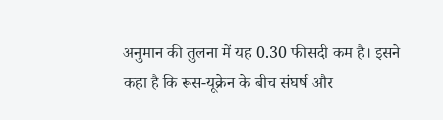अनुमान की तुलना में यह 0.30 फीसदी कम है। इसने कहा है कि रूस-यूक्रेन के बीच संघर्ष और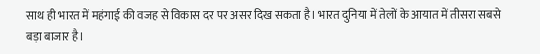साथ ही भारत में महंगाई की वजह से विकास दर पर असर दिख सकता है। भारत दुनिया में तेलों के आयात में तीसरा सबसे बड़ा बाजार है।